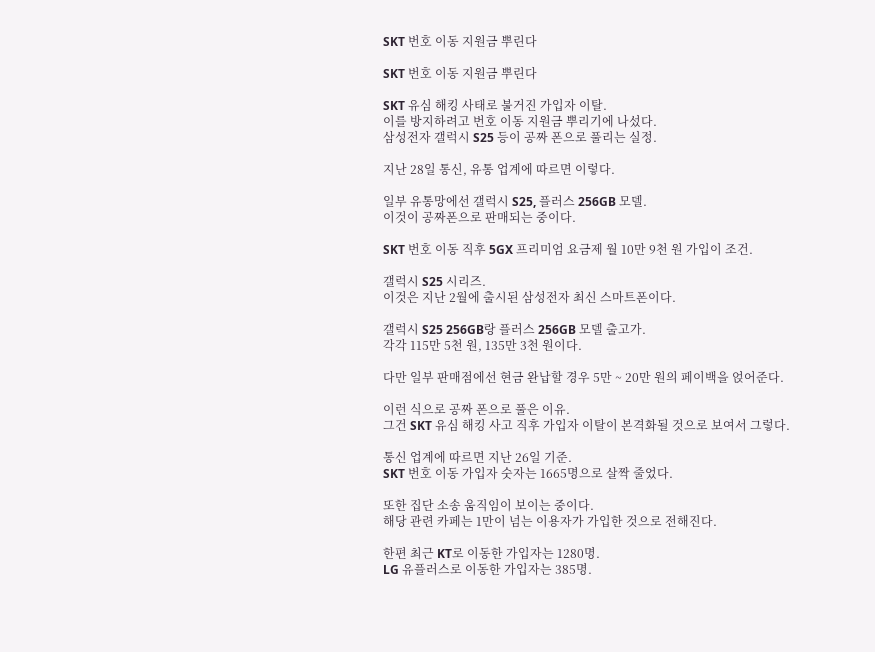SKT 번호 이동 지원금 뿌린다

SKT 번호 이동 지원금 뿌린다

SKT 유심 해킹 사태로 불거진 가입자 이탈.
이를 방지하려고 번호 이동 지원금 뿌리기에 나섰다.
삼성전자 갤럭시 S25 등이 공짜 폰으로 풀리는 실정.

지난 28일 통신, 유통 업계에 따르면 이렇다.

일부 유통망에선 갤럭시 S25, 플러스 256GB 모델.
이것이 공짜폰으로 판매되는 중이다.

SKT 번호 이동 직후 5GX 프리미엄 요금제 월 10만 9천 원 가입이 조건.

갤럭시 S25 시리즈.
이것은 지난 2월에 출시된 삼성전자 최신 스마트폰이다.

갤럭시 S25 256GB랑 플러스 256GB 모델 출고가.
각각 115만 5천 원, 135만 3천 원이다.

다만 일부 판매점에선 현금 완납할 경우 5만 ~ 20만 원의 페이백을 얹어준다.

이런 식으로 공짜 폰으로 풀은 이유.
그건 SKT 유심 해킹 사고 직후 가입자 이탈이 본격화될 것으로 보여서 그렇다.

통신 업계에 따르면 지난 26일 기준.
SKT 번호 이동 가입자 숫자는 1665명으로 살짝 줄었다.

또한 집단 소송 움직임이 보이는 중이다.
해당 관련 카페는 1만이 넘는 이용자가 가입한 것으로 전해진다.

한편 최근 KT로 이동한 가입자는 1280명.
LG 유플러스로 이동한 가입자는 385명.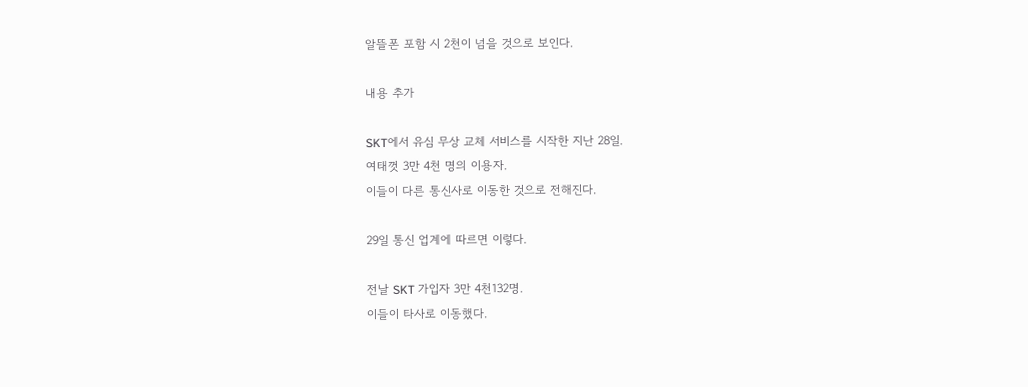알뜰폰 포함 시 2천이 넘을 것으로 보인다.

내용 추가

SKT에서 유심 무상 교체 서비스를 시작한 지난 28일.
여태껏 3만 4천 명의 이용자.
이들이 다른 통신사로 이동한 것으로 전해진다.

29일 통신 업계에 따르면 이렇다.

전날 SKT 가입자 3만 4천132명.
이들이 타사로 이동했다.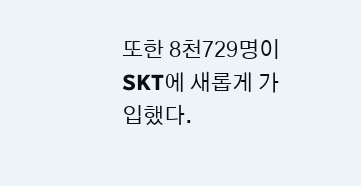또한 8천729명이 SKT에 새롭게 가입했다.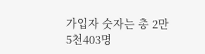가입자 숫자는 총 2만 5천403명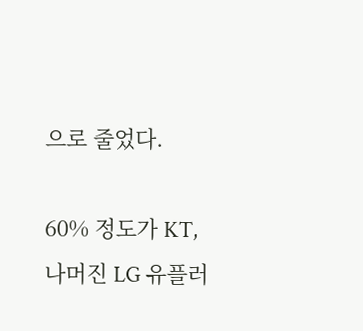으로 줄었다.

60% 정도가 KT, 나머진 LG 유플러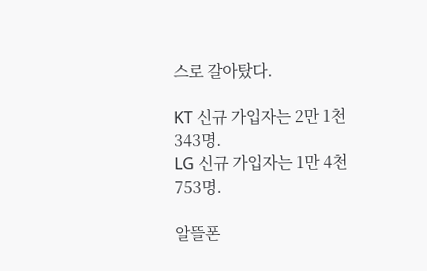스로 갈아탔다.

KT 신규 가입자는 2만 1천343명.
LG 신규 가입자는 1만 4천753명.

알뜰폰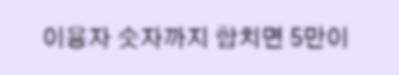이용자 숫자까지 합치면 5만이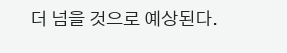더 넘을 것으로 예상된다.